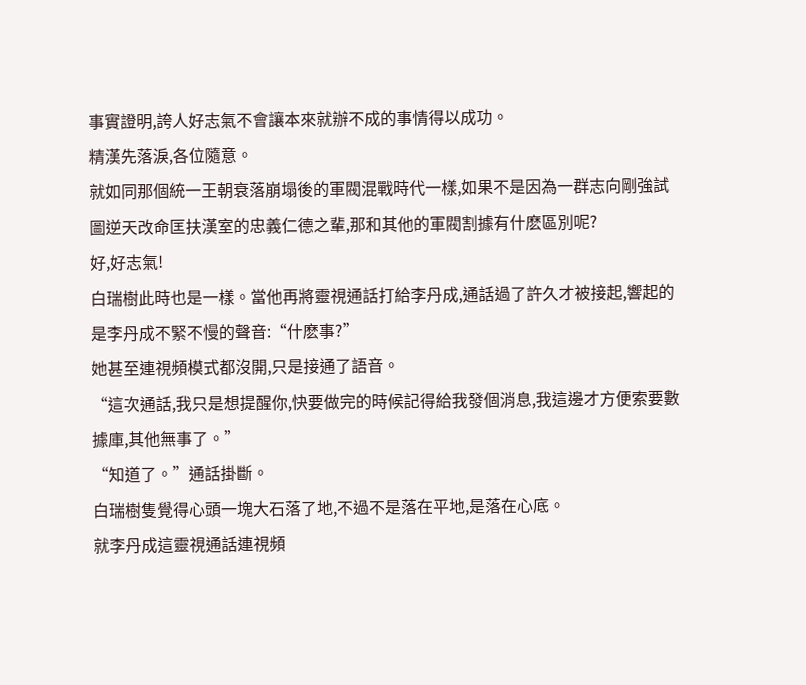事實證明,誇人好志氣不會讓本來就辦不成的事情得以成功。
精漢先落淚,各位隨意。
就如同那個統一王朝衰落崩塌後的軍閥混戰時代一樣,如果不是因為一群志向剛強試圖逆天改命匡扶漢室的忠義仁德之輩,那和其他的軍閥割據有什麽區別呢?
好,好志氣!
白瑞樹此時也是一樣。當他再將靈視通話打給李丹成,通話過了許久才被接起,響起的是李丹成不緊不慢的聲音:“什麽事?”
她甚至連視頻模式都沒開,只是接通了語音。
“這次通話,我只是想提醒你,快要做完的時候記得給我發個消息,我這邊才方便索要數據庫,其他無事了。”
“知道了。”通話掛斷。
白瑞樹隻覺得心頭一塊大石落了地,不過不是落在平地,是落在心底。
就李丹成這靈視通話連視頻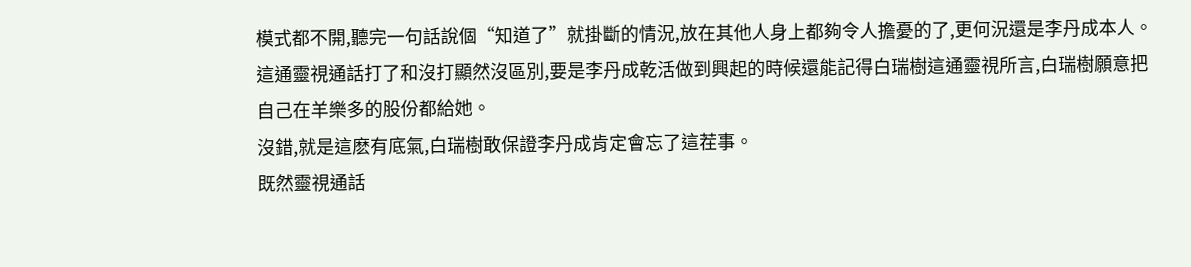模式都不開,聽完一句話說個“知道了”就掛斷的情況,放在其他人身上都夠令人擔憂的了,更何況還是李丹成本人。
這通靈視通話打了和沒打顯然沒區別,要是李丹成乾活做到興起的時候還能記得白瑞樹這通靈視所言,白瑞樹願意把自己在羊樂多的股份都給她。
沒錯,就是這麽有底氣,白瑞樹敢保證李丹成肯定會忘了這茬事。
既然靈視通話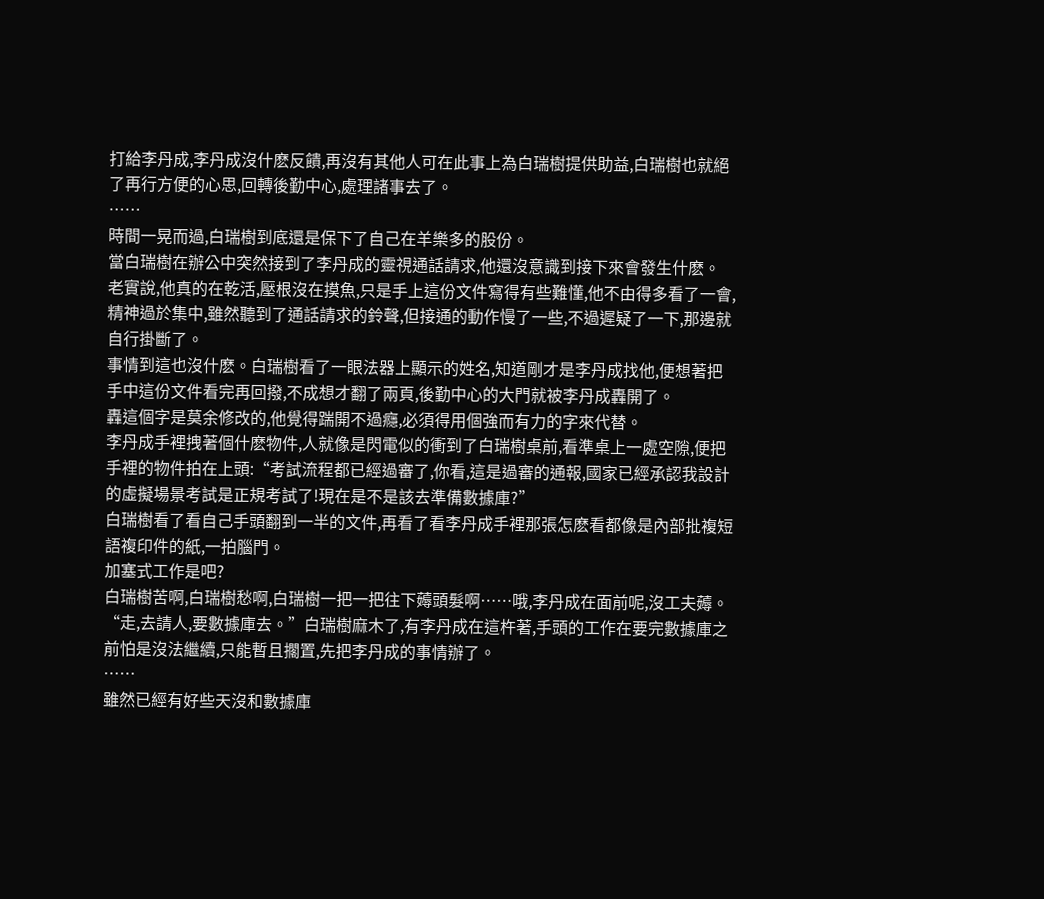打給李丹成,李丹成沒什麽反饋,再沒有其他人可在此事上為白瑞樹提供助益,白瑞樹也就絕了再行方便的心思,回轉後勤中心,處理諸事去了。
……
時間一晃而過,白瑞樹到底還是保下了自己在羊樂多的股份。
當白瑞樹在辦公中突然接到了李丹成的靈視通話請求,他還沒意識到接下來會發生什麽。
老實說,他真的在乾活,壓根沒在摸魚,只是手上這份文件寫得有些難懂,他不由得多看了一會,精神過於集中,雖然聽到了通話請求的鈴聲,但接通的動作慢了一些,不過遲疑了一下,那邊就自行掛斷了。
事情到這也沒什麽。白瑞樹看了一眼法器上顯示的姓名,知道剛才是李丹成找他,便想著把手中這份文件看完再回撥,不成想才翻了兩頁,後勤中心的大門就被李丹成轟開了。
轟這個字是莫余修改的,他覺得踹開不過癮,必須得用個強而有力的字來代替。
李丹成手裡拽著個什麽物件,人就像是閃電似的衝到了白瑞樹桌前,看準桌上一處空隙,便把手裡的物件拍在上頭:“考試流程都已經過審了,你看,這是過審的通報,國家已經承認我設計的虛擬場景考試是正規考試了!現在是不是該去準備數據庫?”
白瑞樹看了看自己手頭翻到一半的文件,再看了看李丹成手裡那張怎麽看都像是內部批複短語複印件的紙,一拍腦門。
加塞式工作是吧?
白瑞樹苦啊,白瑞樹愁啊,白瑞樹一把一把往下薅頭髮啊……哦,李丹成在面前呢,沒工夫薅。
“走,去請人,要數據庫去。”白瑞樹麻木了,有李丹成在這杵著,手頭的工作在要完數據庫之前怕是沒法繼續,只能暫且擱置,先把李丹成的事情辦了。
……
雖然已經有好些天沒和數據庫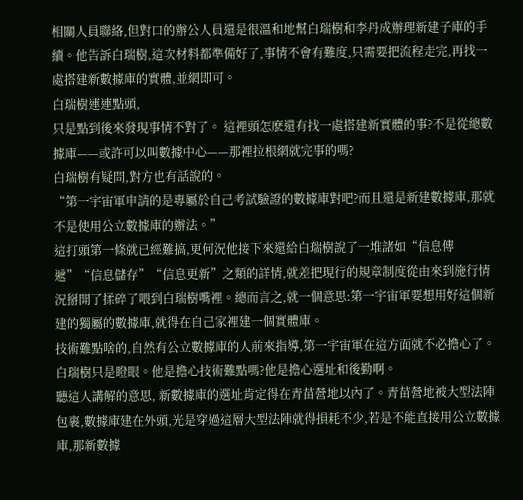相關人員聯絡,但對口的辦公人員還是很溫和地幫白瑞樹和李丹成辦理新建子庫的手續。他告訴白瑞樹,這次材料都準備好了,事情不會有難度,只需要把流程走完,再找一處搭建新數據庫的實體,並網即可。
白瑞樹連連點頭,
只是點到後來發現事情不對了。 這裡頭怎麽還有找一處搭建新實體的事?不是從總數據庫——或許可以叫數據中心——那裡拉根網就完事的嗎?
白瑞樹有疑問,對方也有話說的。
“第一宇宙軍申請的是專屬於自己考試驗證的數據庫對吧?而且還是新建數據庫,那就不是使用公立數據庫的辦法。”
這打頭第一條就已經難搞,更何況他接下來還給白瑞樹說了一堆諸如“信息傳遞”“信息儲存”“信息更新”之類的詳情,就差把現行的規章制度從由來到施行情況掰開了揉碎了喂到白瑞樹嘴裡。總而言之,就一個意思:第一宇宙軍要想用好這個新建的獨屬的數據庫,就得在自己家裡建一個實體庫。
技術難點啥的,自然有公立數據庫的人前來指導,第一宇宙軍在這方面就不必擔心了。
白瑞樹只是瞪眼。他是擔心技術難點嗎?他是擔心選址和後勤啊。
聽這人講解的意思, 新數據庫的選址肯定得在青苗營地以內了。青苗營地被大型法陣包裹,數據庫建在外頭,光是穿過這層大型法陣就得損耗不少,若是不能直接用公立數據庫,那新數據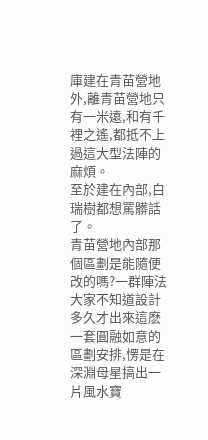庫建在青苗營地外,離青苗營地只有一米遠,和有千裡之遙,都抵不上過這大型法陣的麻煩。
至於建在內部,白瑞樹都想罵髒話了。
青苗營地內部那個區劃是能隨便改的嗎?一群陣法大家不知道設計多久才出來這麽一套圓融如意的區劃安排,愣是在深淵母星搞出一片風水寶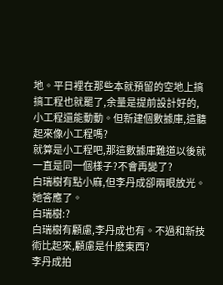地。平日裡在那些本就預留的空地上搞搞工程也就罷了,余量是提前設計好的,小工程還能動動。但新建個數據庫,這聽起來像小工程嗎?
就算是小工程吧,那這數據庫難道以後就一直是同一個樣子?不會再變了?
白瑞樹有點小麻,但李丹成卻兩眼放光。
她答應了。
白瑞樹:?
白瑞樹有顧慮,李丹成也有。不過和新技術比起來,顧慮是什麽東西?
李丹成拍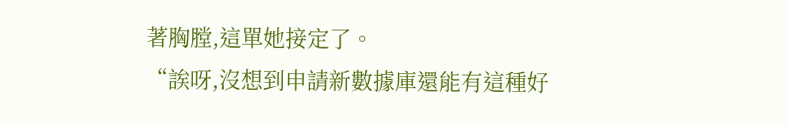著胸膛,這單她接定了。
“誒呀,沒想到申請新數據庫還能有這種好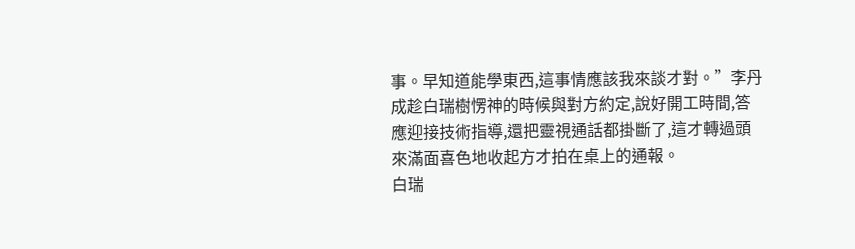事。早知道能學東西,這事情應該我來談才對。”李丹成趁白瑞樹愣神的時候與對方約定,說好開工時間,答應迎接技術指導,還把靈視通話都掛斷了,這才轉過頭來滿面喜色地收起方才拍在桌上的通報。
白瑞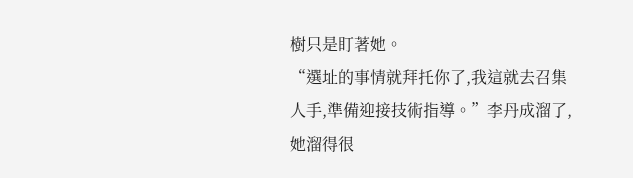樹只是盯著她。
“選址的事情就拜托你了,我這就去召集人手,準備迎接技術指導。”李丹成溜了,她溜得很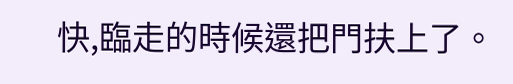快,臨走的時候還把門扶上了。